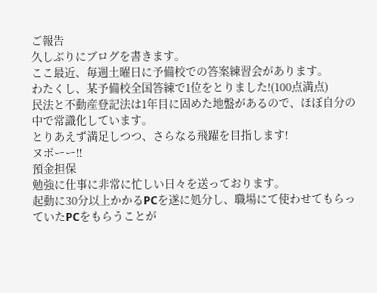ご報告
久しぶりにブログを書きます。
ここ最近、毎週土曜日に予備校での答案練習会があります。
わたくし、某予備校全国答練で1位をとりました!(100点満点)
民法と不動産登記法は1年目に固めた地盤があるので、ほぼ自分の中で常識化しています。
とりあえず満足しつつ、さらなる飛躍を目指します!
ヌポーー!!
預金担保
勉強に仕事に非常に忙しい日々を送っております。
起動に30分以上かかるPCを遂に処分し、職場にて使わせてもらっていたPCをもらうことが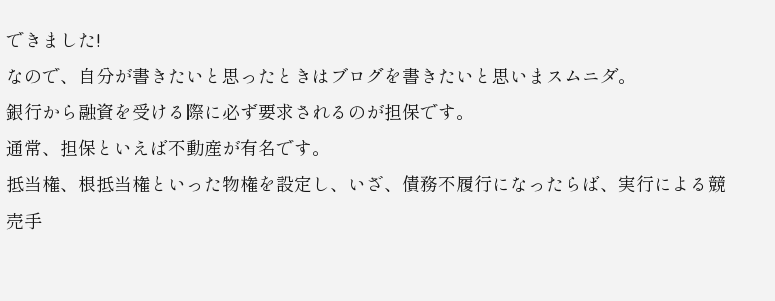できました!
なので、自分が書きたいと思ったときはブログを書きたいと思いまスムニダ。
銀行から融資を受ける際に必ず要求されるのが担保です。
通常、担保といえば不動産が有名です。
抵当権、根抵当権といった物権を設定し、いざ、債務不履行になったらば、実行による競売手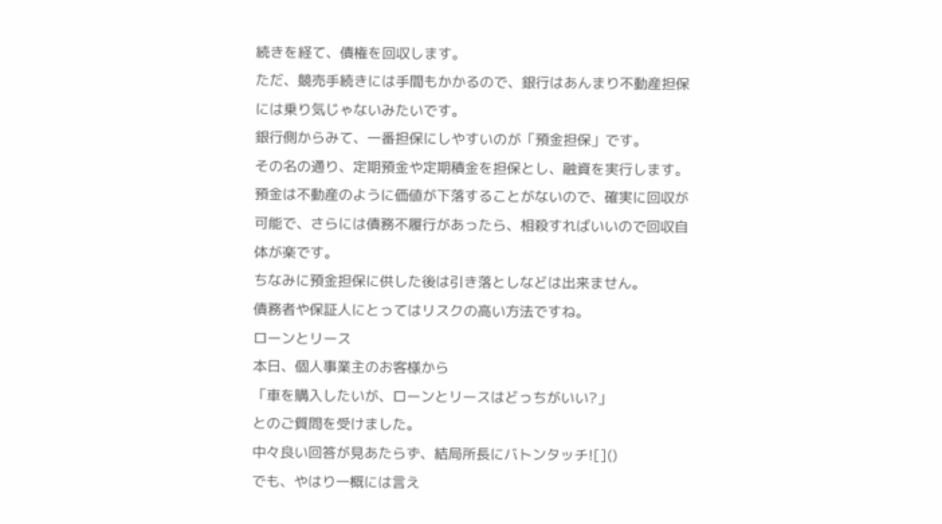続きを経て、債権を回収します。
ただ、競売手続きには手間もかかるので、銀行はあんまり不動産担保には乗り気じゃないみたいです。
銀行側からみて、一番担保にしやすいのが「預金担保」です。
その名の通り、定期預金や定期積金を担保とし、融資を実行します。
預金は不動産のように価値が下落することがないので、確実に回収が可能で、さらには債務不履行があったら、相殺すればいいので回収自体が楽です。
ちなみに預金担保に供した後は引き落としなどは出来ません。
債務者や保証人にとってはリスクの高い方法ですね。
ローンとリース
本日、個人事業主のお客様から
「車を購入したいが、ローンとリースはどっちがいい?」
とのご質問を受けました。
中々良い回答が見あたらず、結局所長にバトンタッチ![]()
でも、やはり一概には言え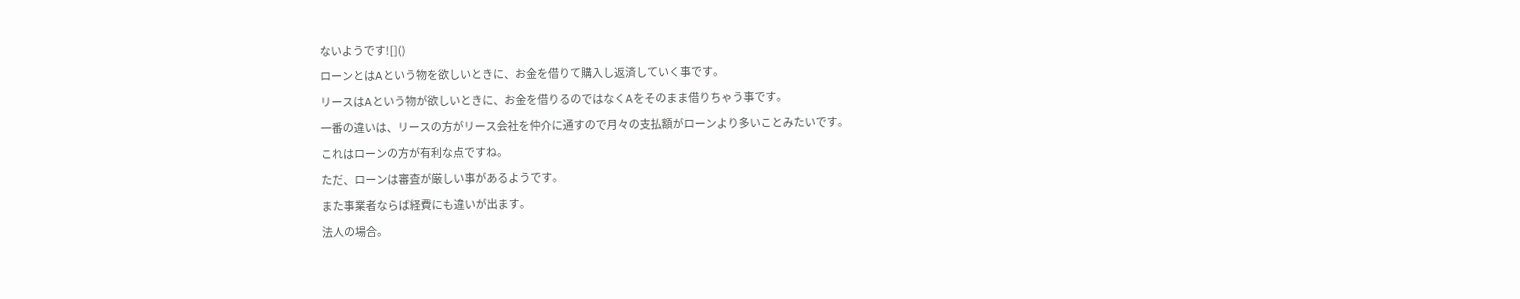ないようです![]()
ローンとはAという物を欲しいときに、お金を借りて購入し返済していく事です。
リースはAという物が欲しいときに、お金を借りるのではなくAをそのまま借りちゃう事です。
一番の違いは、リースの方がリース会社を仲介に通すので月々の支払額がローンより多いことみたいです。
これはローンの方が有利な点ですね。
ただ、ローンは審査が厳しい事があるようです。
また事業者ならば経費にも違いが出ます。
法人の場合。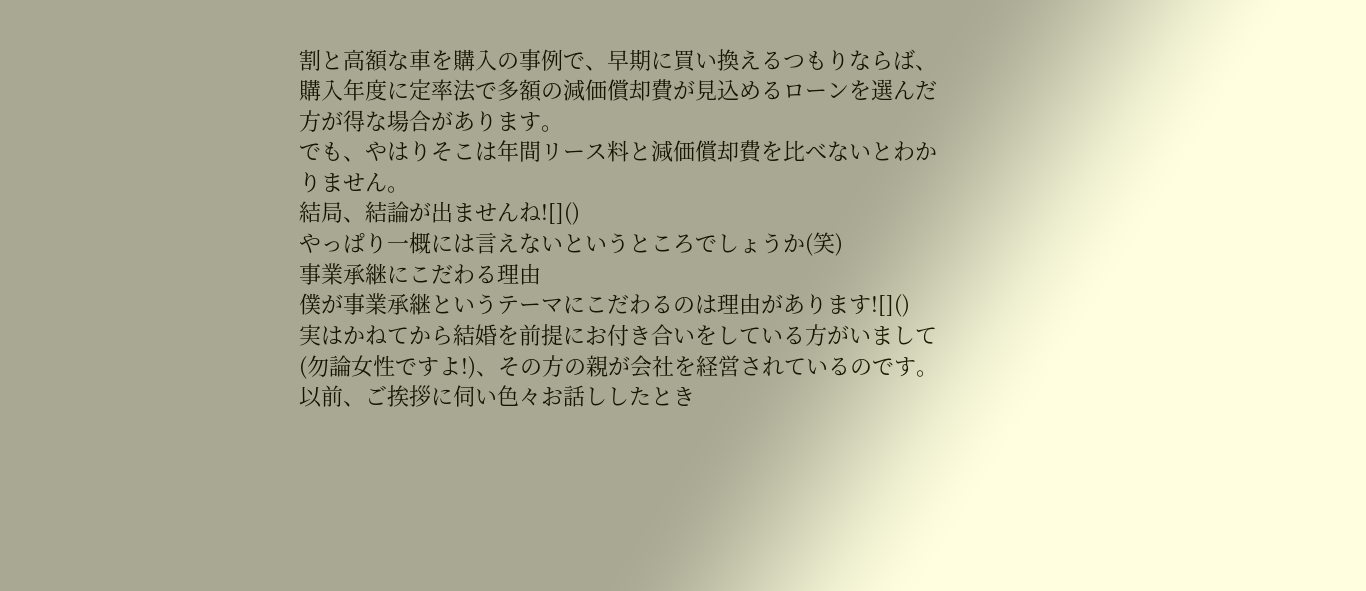割と高額な車を購入の事例で、早期に買い換えるつもりならば、購入年度に定率法で多額の減価償却費が見込めるローンを選んだ方が得な場合があります。
でも、やはりそこは年間リース料と減価償却費を比べないとわかりません。
結局、結論が出ませんね![]()
やっぱり一概には言えないというところでしょうか(笑)
事業承継にこだわる理由
僕が事業承継というテーマにこだわるのは理由があります![]()
実はかねてから結婚を前提にお付き合いをしている方がいまして(勿論女性ですよ!)、その方の親が会社を経営されているのです。
以前、ご挨拶に伺い色々お話ししたとき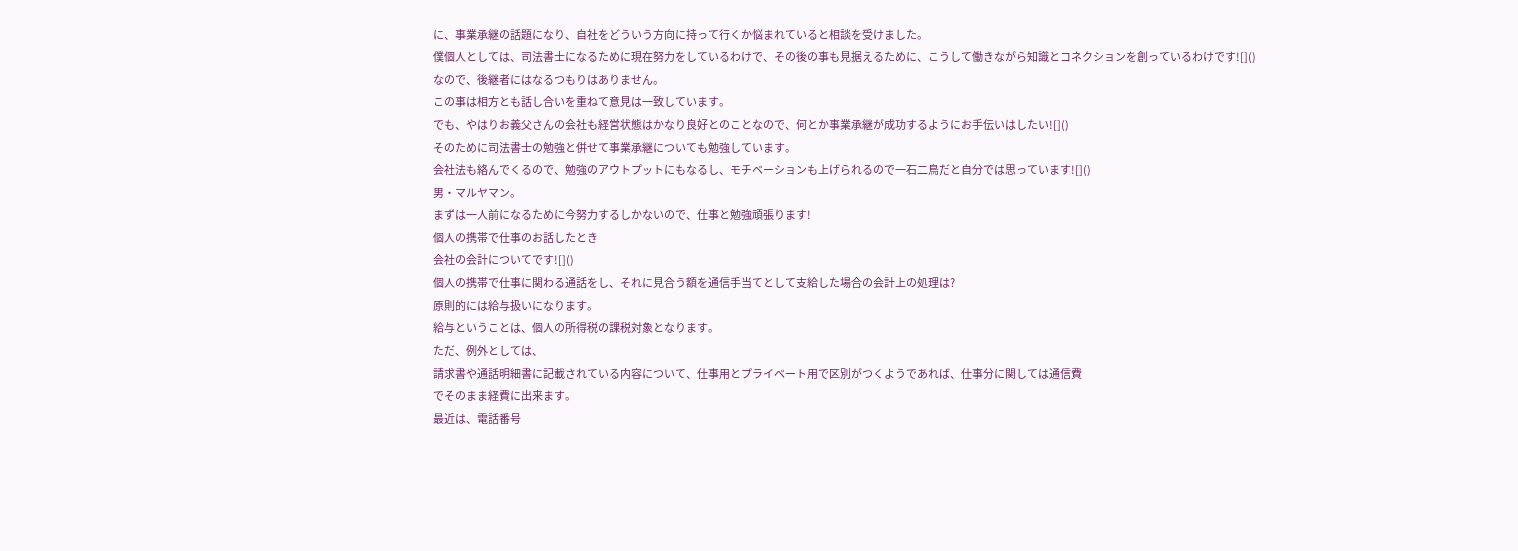に、事業承継の話題になり、自社をどういう方向に持って行くか悩まれていると相談を受けました。
僕個人としては、司法書士になるために現在努力をしているわけで、その後の事も見据えるために、こうして働きながら知識とコネクションを創っているわけです![]()
なので、後継者にはなるつもりはありません。
この事は相方とも話し合いを重ねて意見は一致しています。
でも、やはりお義父さんの会社も経営状態はかなり良好とのことなので、何とか事業承継が成功するようにお手伝いはしたい![]()
そのために司法書士の勉強と併せて事業承継についても勉強しています。
会社法も絡んでくるので、勉強のアウトプットにもなるし、モチベーションも上げられるので一石二鳥だと自分では思っています![]()
男・マルヤマン。
まずは一人前になるために今努力するしかないので、仕事と勉強頑張ります!
個人の携帯で仕事のお話したとき
会社の会計についてです![]()
個人の携帯で仕事に関わる通話をし、それに見合う額を通信手当てとして支給した場合の会計上の処理は?
原則的には給与扱いになります。
給与ということは、個人の所得税の課税対象となります。
ただ、例外としては、
請求書や通話明細書に記載されている内容について、仕事用とプライベート用で区別がつくようであれば、仕事分に関しては通信費
でそのまま経費に出来ます。
最近は、電話番号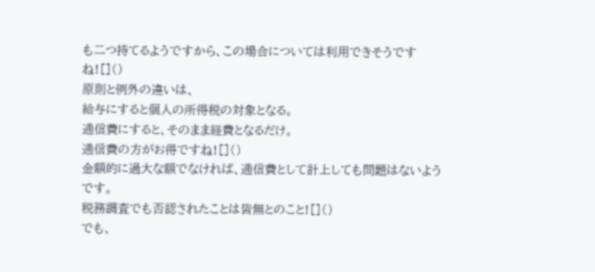も二つ持てるようですから、この場合については利用できそうですね![]()
原則と例外の違いは、
給与にすると個人の所得税の対象となる。
通信費にすると、そのまま経費となるだけ。
通信費の方がお得ですね![]()
金額的に過大な額でなければ、通信費として計上しても問題はないようです。
税務調査でも否認されたことは皆無とのこと![]()
でも、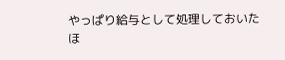やっぱり給与として処理しておいたほ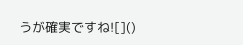うが確実ですね![]()